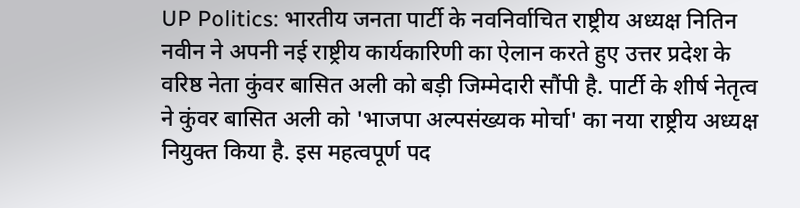UP Politics: भारतीय जनता पार्टी के नवनिर्वाचित राष्ट्रीय अध्यक्ष नितिन नवीन ने अपनी नई राष्ट्रीय कार्यकारिणी का ऐलान करते हुए उत्तर प्रदेश के वरिष्ठ नेता कुंवर बासित अली को बड़ी जिम्मेदारी सौंपी है. पार्टी के शीर्ष नेतृत्व ने कुंवर बासित अली को 'भाजपा अल्पसंख्यक मोर्चा' का नया राष्ट्रीय अध्यक्ष नियुक्त किया है. इस महत्वपूर्ण पद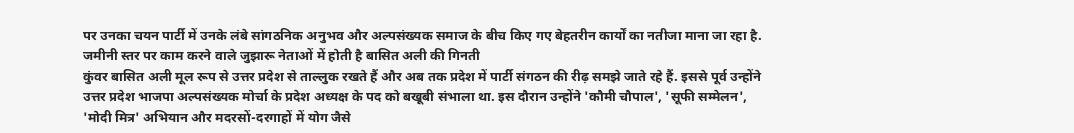पर उनका चयन पार्टी में उनके लंबे सांगठनिक अनुभव और अल्पसंख्यक समाज के बीच किए गए बेहतरीन कार्यों का नतीजा माना जा रहा है.
जमीनी स्तर पर काम करने वाले जुझारू नेताओं में होती है बासित अली की गिनती
कुंवर बासित अली मूल रूप से उत्तर प्रदेश से ताल्लुक रखते हैं और अब तक प्रदेश में पार्टी संगठन की रीढ़ समझे जाते रहे हैं. इससे पूर्व उन्होंने उत्तर प्रदेश भाजपा अल्पसंख्यक मोर्चा के प्रदेश अध्यक्ष के पद को बखूबी संभाला था. इस दौरान उन्होंने 'कौमी चौपाल', 'सूफी सम्मेलन', 'मोदी मित्र' अभियान और मदरसों-दरगाहों में योग जैसे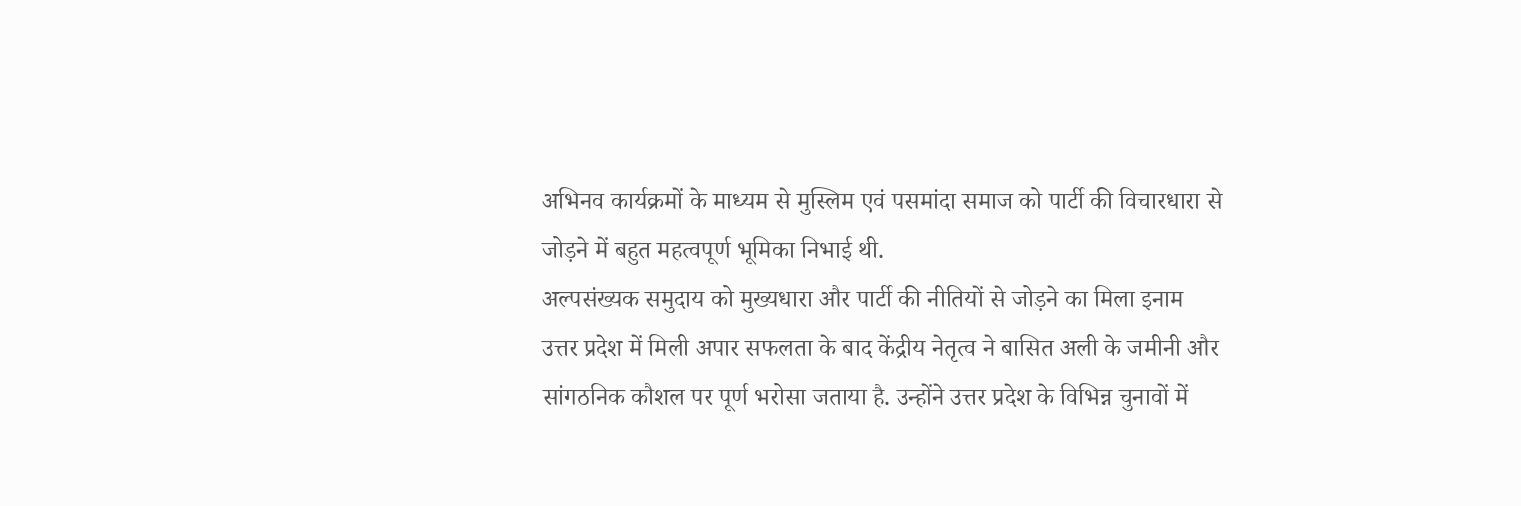अभिनव कार्यक्रमों के माध्यम से मुस्लिम एवं पसमांदा समाज को पार्टी की विचारधारा से जोड़ने में बहुत महत्वपूर्ण भूमिका निभाई थी.
अल्पसंख्यक समुदाय को मुख्यधारा और पार्टी की नीतियों से जोड़ने का मिला इनाम
उत्तर प्रदेश में मिली अपार सफलता के बाद केंद्रीय नेतृत्व ने बासित अली के जमीनी और सांगठनिक कौशल पर पूर्ण भरोसा जताया है. उन्होंने उत्तर प्रदेश के विभिन्न चुनावों में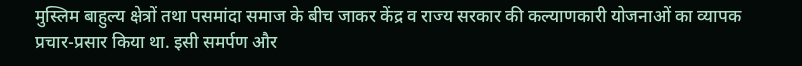मुस्लिम बाहुल्य क्षेत्रों तथा पसमांदा समाज के बीच जाकर केंद्र व राज्य सरकार की कल्याणकारी योजनाओं का व्यापक प्रचार-प्रसार किया था. इसी समर्पण और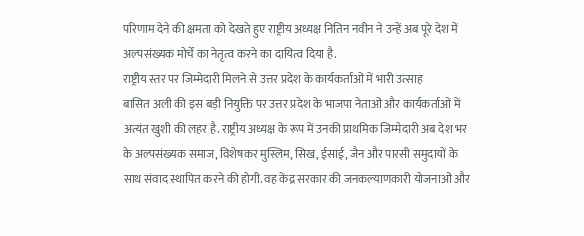परिणाम देने की क्षमता को देखते हुए राष्ट्रीय अध्यक्ष नितिन नवीन ने उन्हें अब पूरे देश में अल्पसंख्यक मोर्चे का नेतृत्व करने का दायित्व दिया है.
राष्ट्रीय स्तर पर जिम्मेदारी मिलने से उत्तर प्रदेश के कार्यकर्ताओं में भारी उत्साह
बासित अली की इस बड़ी नियुक्ति पर उत्तर प्रदेश के भाजपा नेताओं और कार्यकर्ताओं में अत्यंत खुशी की लहर है. राष्ट्रीय अध्यक्ष के रूप में उनकी प्राथमिक जिम्मेदारी अब देश भर के अल्पसंख्यक समाज, विशेषकर मुस्लिम, सिख, ईसाई, जैन और पारसी समुदायों के साथ संवाद स्थापित करने की होगी. वह केंद्र सरकार की जनकल्याणकारी योजनाओं और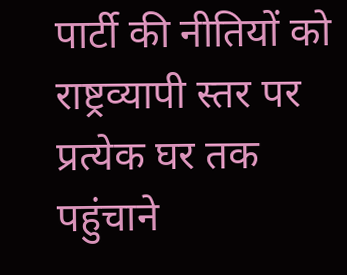पार्टी की नीतियों को राष्ट्रव्यापी स्तर पर प्रत्येक घर तक पहुंचाने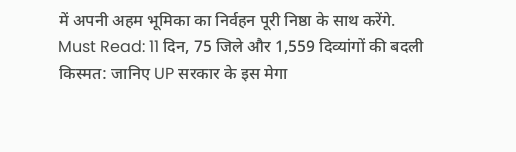में अपनी अहम भूमिका का निर्वहन पूरी निष्ठा के साथ करेंगे.
Must Read: 11 दिन, 75 जिले और 1,559 दिव्यांगों की बदली किस्मत: जानिए UP सरकार के इस मेगा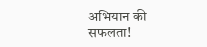अभियान की सफलता!